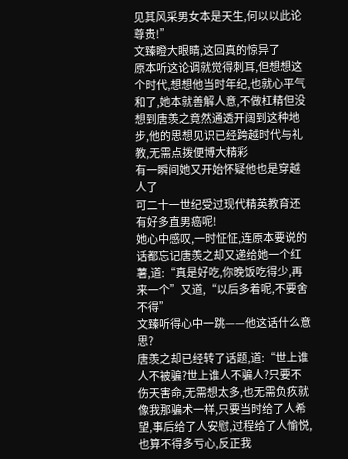见其风采男女本是天生,何以以此论尊贵!”
文臻瞪大眼睛,这回真的惊异了
原本听这论调就觉得刺耳,但想想这个时代,想想他当时年纪,也就心平气和了,她本就善解人意,不做杠精但没想到唐羡之竟然通透开阔到这种地步,他的思想见识已经跨越时代与礼教,无需点拨便博大精彩
有一瞬间她又开始怀疑他也是穿越人了
可二十一世纪受过现代精英教育还有好多直男癌呢!
她心中感叹,一时怔怔,连原本要说的话都忘记唐羡之却又递给她一个红薯,道:“真是好吃,你晚饭吃得少,再来一个”又道,“以后多着呢,不要舍不得”
文臻听得心中一跳——他这话什么意思?
唐羡之却已经转了话题,道:“世上谁人不被骗?世上谁人不骗人?只要不伤天害命,无需想太多,也无需负疚就像我那骗术一样,只要当时给了人希望,事后给了人安慰,过程给了人愉悦,也算不得多亏心,反正我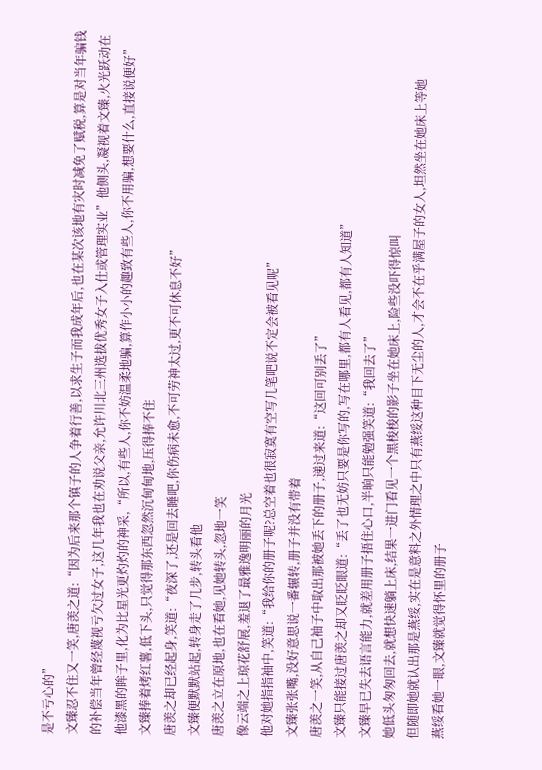是不亏心的”
文臻忍不住又一笑,唐羡之道:“因为后来那个镇子的人争着行善,以求生子而我成年后,也在某次该地有灾时减免了赋税,算是对当年骗钱的补偿当年曾经蔑视亏欠过女子,这几年我也在劝说父亲,允许川北三州选拔优秀女子入仕或管理实业”他侧头,凝视着文臻,火光跃动在他漆黑的眸子里,化为比星光更灼灼的神采,“所以,有些人,你不妨温柔地骗,算作小小的趣致有些人,你不用骗,想要什么,直接说便好”
文臻捧着烤红薯,低下头,只觉得那东西忽然沉甸甸地,压得捧不住
唐羡之却已经起身,笑道:“夜深了,还是回去睡吧,你伤病未愈,不可劳神太过,更不可休息不好”
文臻便默默站起,转身走了几步,转头看他
唐羡之立在原地,也在看她,见她转头,忽地一笑
像云端之上琼花舒展,羞退了最雅逸明丽的月光
他对她指指袖中,笑道:“我给你的册子呢?总空着也很寂寞有空写几笔吧说不定会被看见呢”
文臻张张嘴,没好意思说一番辗转,册子并没有带着
唐羡之一笑,从自己袖子中取出那被她丢下的册子,递过来道:“这回可别丢了”
文臻只能接过唐羡之却又眨眨眼道:“丢了也无妨只要是你写的,写在哪里,都有人看见,都有人知道”
文臻早已失去语言能力,就差用册子捂住心口,半晌只能勉强笑道:“我回去了”
她低头匆匆回去,就想快速躺上床,结果一进门看见一个黑梭梭的影子坐在她床上,险些没吓得惊叫
但随即她就认出那是燕绥,实在是意料之外情理之中只有燕绥这种目下无尘的人,才会不在乎满屋子的女人,坦然坐在她床上等她
燕绥看她一眼,文臻就觉得怀里的册子